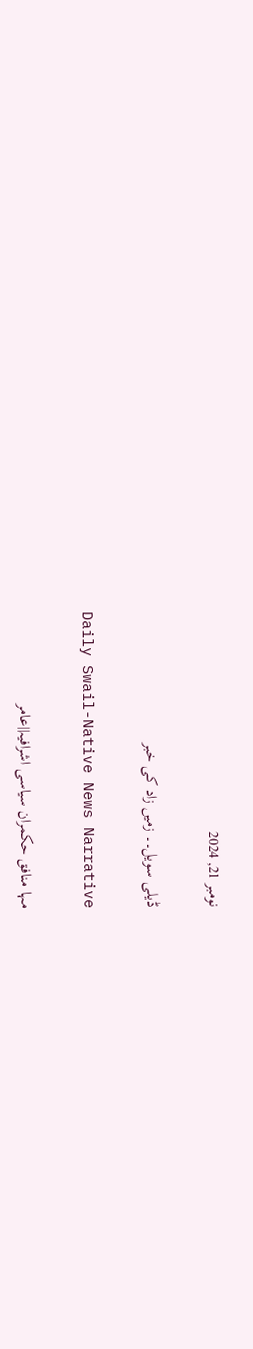نومبر 21, 2024

ڈیلی سویل۔۔ زمیں زاد کی خبر

Daily Swail-Native News Narrative

مہا منافق حکمران سیاسی اشرافیہ||عامر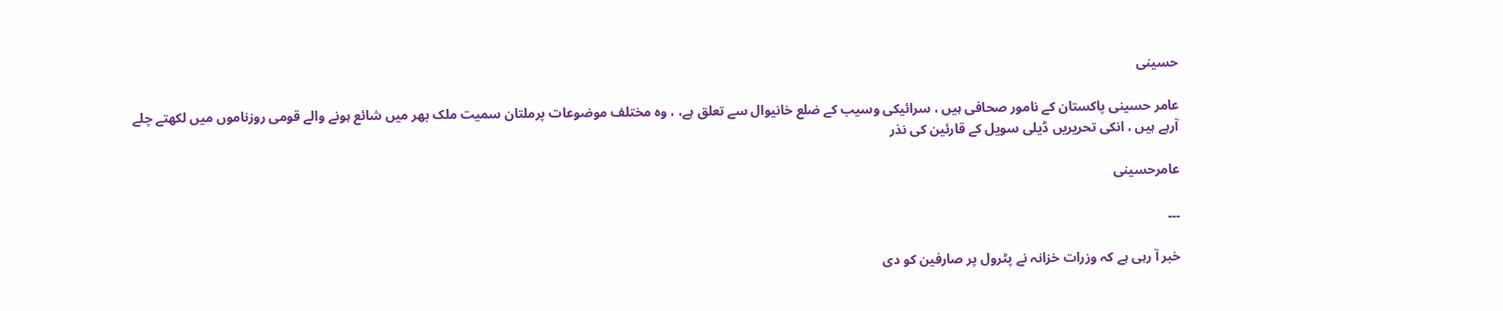حسینی

عامر حسینی پاکستان کے نامور صحافی ہیں ، سرائیکی وسیب کے ضلع خانیوال سے تعلق ہے، ، وہ مختلف موضوعات پرملتان سمیت ملک بھر میں شائع ہونے والے قومی روزناموں میں لکھتے چلے آرہے ہیں ، انکی تحریریں ڈیلی سویل کے قارئین کی نذر

عامرحسینی

۔۔۔

خبر آ رہی ہے کہ وزرات خزانہ نے پٹرول پر صارفین کو دی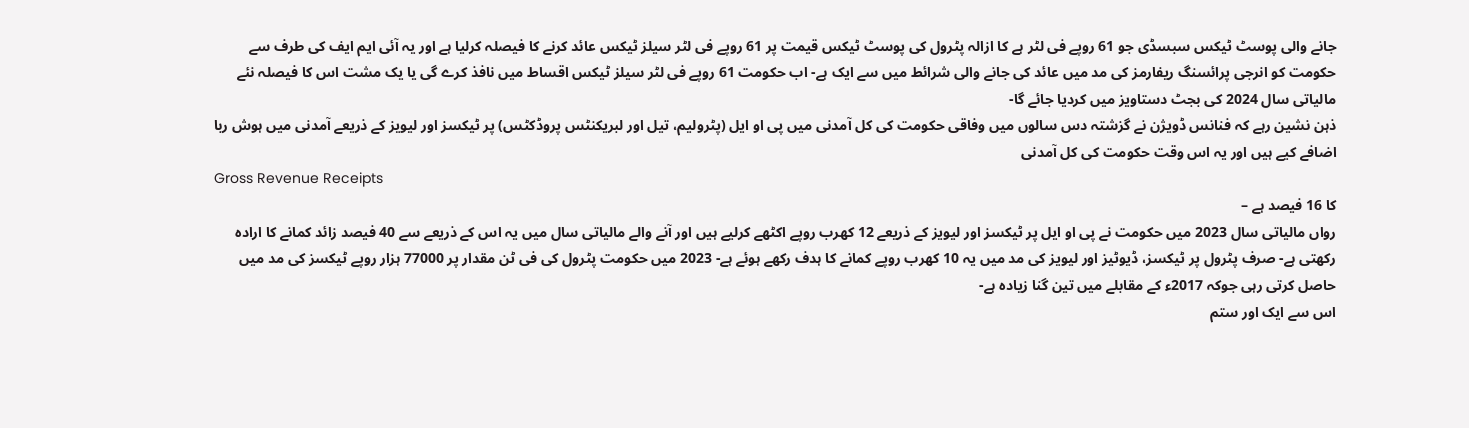جانے والی پوسٹ ٹیکس سبسڈی جو 61 روپے فی لٹر ہے کا ازالہ پٹرول کی پوسٹ ٹیکس قیمت پر 61 روپے فی لٹر سیلز ٹیکس عائد کرنے کا فیصلہ کرلیا ہے اور یہ آئی ایم ایف کی طرف سے حکومت کو انرجی پرائسنگ ریفارمز کی مد میں عائد کی جانے والی شرائط میں سے ایک ہے- اب حکومت 61 روپے فی لٹر سیلز ٹیکس اقساط میں نافذ کرے گی یا یک مشت اس کا فیصلہ نئے مالیاتی سال 2024 کی بجٹ دستاویز میں کردیا جائے گا-
ذہن نشین رہے کہ فنانس ڈویژن نے گزشتہ دس سالوں میں وفاقی حکومت کی کل آمدنی میں پی او ایل (پٹرولیم، تیل اور لبریکنٹس پروڈکٹس) پر ٹیکسز اور لیویز کے ذریعے آمدنی میں ہوش ربا اضافے کیے ہیں اور یہ اس وقت حکومت کی کل آمدنی
Gross Revenue Receipts
کا 16 فیصد ہے –
رواں مالیاتی سال 2023 میں حکومت نے پی او ایل پر ٹیکسز اور لیویز کے ذریعے 12 کھرب روپے اکٹھے کرلیے ہیں اور آنے والے مالیاتی سال میں یہ اس کے ذریعے سے 40 فیصد زائد کمانے کا ارادہ رکھتی ہے- صرف پٹرول پر ٹیکسز، ڈیوٹیز اور لیویز کی مد میں یہ 10 کھرب روپے کمانے کا ہدف رکھے ہوئے ہے- 2023 میں حکومت پٹرول کی فی ٹن مقدار پر 77000 ہزار روپے ٹیکسز کی مد میں حاصل کرتی رہی جوکہ 2017ء کے مقابلے میں تین گنا زیادہ ہے-
اس سے ایک اور ستم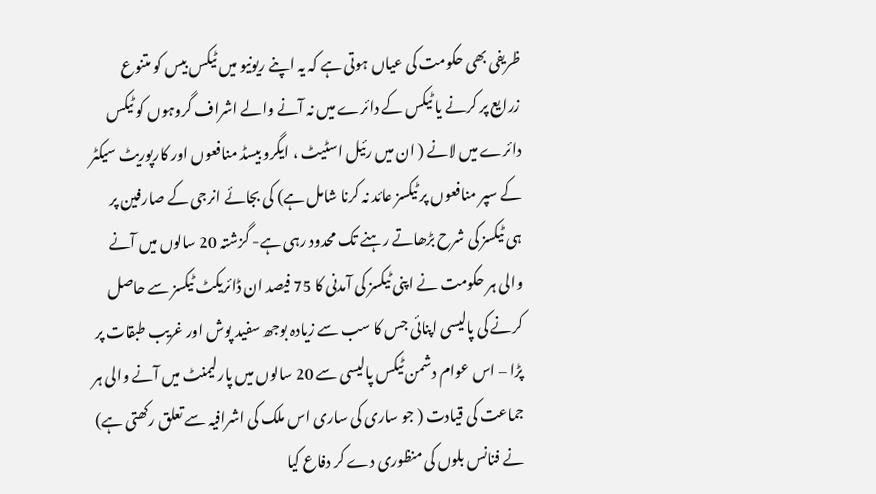ظریفی بھی حکومت کی عیاں ہوتی ہے کہ یہ اپنے ریونیو میں ٹیکس بیس کو متنوع زرایع پر کرنے یا ٹیکس کے دائرے میں نہ آنے والے اشراف گروہوں کو ٹیکس دائرے میں لانے ( ان میں رئیل اسٹیٹ ، ایگرو بیسڈ منافعوں اور کارپوریٹ سیکٹر کے سپر منافعوں پر ٹیکسز عائد نہ کرنا شامل ہے) کی بجائے انرجی کے صارفین پر ہی ٹیکسز کی شرح بڑھاتے رہنے تک محدود رہی ہے- گزشتہ 20 سالوں میں آنے والی ہر حکومت نے اپنی ٹیکسز کی آمدنی کا 75 فیصد ان ڈائریکٹ ٹیکسز سے حاصل کرنے کی پالیسی اپنائی جس کا سب سے زیادہ بوجھ سفید پوش اور غریب طبقات پر پڑا – اس عوام دشمن ٹیکس پالیسی سے 20 سالوں میں پارلیمنٹ میں آنے والی ہر جماعت کی قیادت ( جو ساری کی ساری اس ملک کی اشرافیہ سے تعلق رکھتی ہے) نے فنانس بلوں کی منظوری دے کر دفاع کیا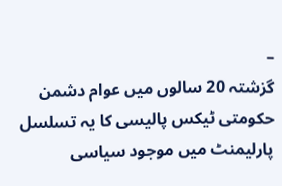–
گزشتہ 20 سالوں میں عوام دشمن حکومتی ٹیکس پالیسی کا یہ تسلسل پارلیمنٹ میں موجود سیاسی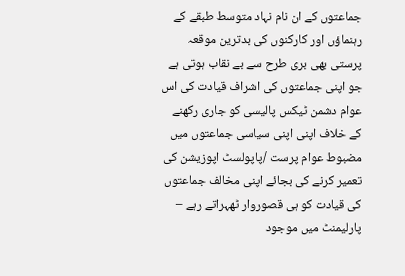جماعتوں کے ان نام نہاد متوسط طبقے کے رہنماؤں اور کارکنوں کی بدترین موقعہ پرستی بھی بری طرح سے بے نقاب ہوتی ہے جو اپنی جماعتوں کی اشراف قیادت کی اس عوام دشمن ٹیکس پالیسی کو جاری رکھنے کے خلاف اپنی اپنی سیاسی جماعتوں میں مضبوط عوام پرست /پاپولسٹ اپوزیشن کی تعمیر کرنے کی بجائے اپنی مخالف جماعتوں کی قیادت کو ہی قصوروار ٹھہراتے رہے –
پارلیمنٹ میں موجود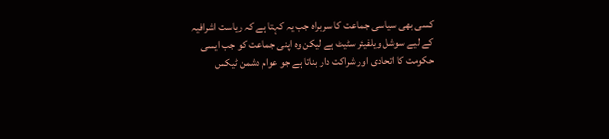کسی بھی سیاسی جماعت کا سربراہ جب یہ کہتا ہے کہ ریاست اشرافیہ کے لیے سوشل ویلفیئر سٹیٹ ہے لیکن وہ اپنی جماعت کو جب ایسی حکومت کا اتحادی اور شراکت دار بناتا ہے جو عوام دشمن ٹیکس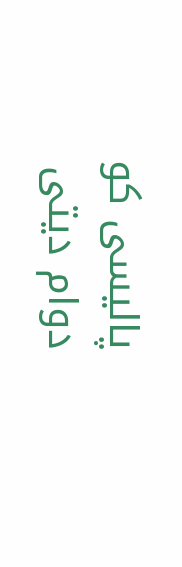پالیسی کو دوام دیتی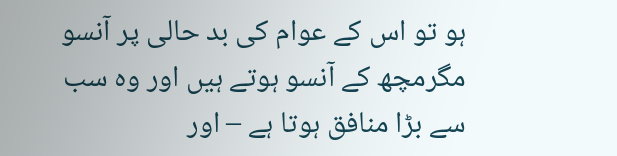ہو تو اس کے عوام کی بد حالی پر آنسو مگرمچھ کے آنسو ہوتے ہیں اور وہ سب سے بڑا منافق ہوتا ہے – اور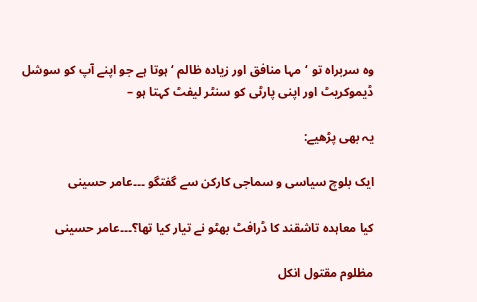وہ سربراہ تو ‘مہا منافق اور زیادہ ظالم ‘ ہوتا ہے جو اپنے آپ کو سوشل ڈیموکریٹ اور اپنی پارٹی کو سنٹر لیفٹ کہتا ہو –

یہ بھی پڑھیے:

ایک بلوچ سیاسی و سماجی کارکن سے گفتگو ۔۔۔عامر حسینی

کیا معاہدہ تاشقند کا ڈرافٹ بھٹو نے تیار کیا تھا؟۔۔۔عامر حسینی

مظلوم مقتول انکل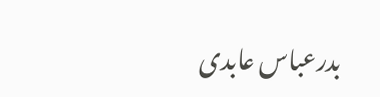بدرعباس عابدی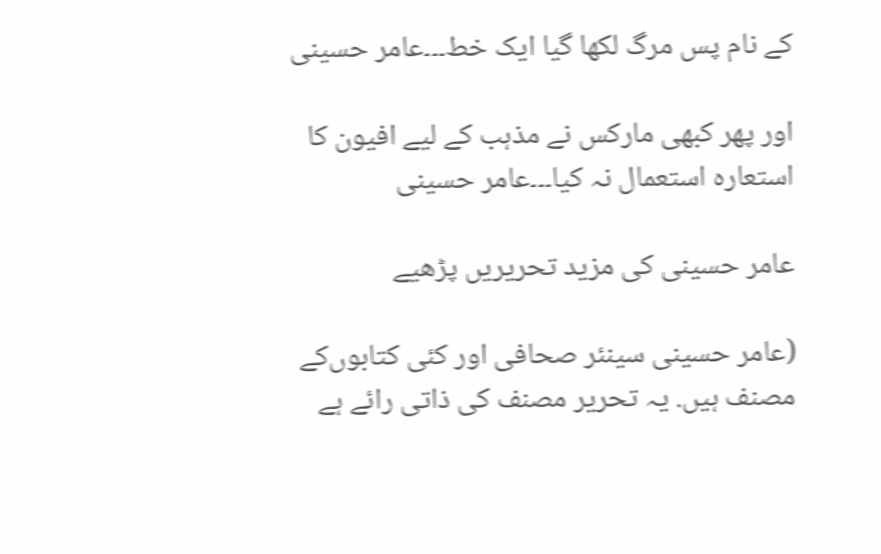کے نام پس مرگ لکھا گیا ایک خط۔۔۔عامر حسینی

اور پھر کبھی مارکس نے مذہب کے لیے افیون کا استعارہ استعمال نہ کیا۔۔۔عامر حسینی

عامر حسینی کی مزید تحریریں پڑھیے

(عامر حسینی سینئر صحافی اور کئی کتابوں‌کے مصنف ہیں. یہ تحریر مصنف کی ذاتی رائے ہے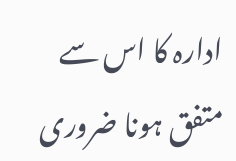ادارہ کا اس سے متفق ہونا ضروری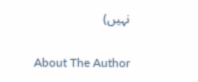نہیں)

About The Author